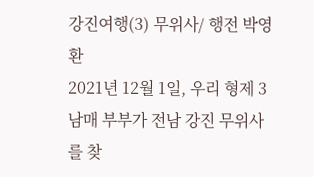강진여행(3) 무위사/ 행전 박영환
2021년 12월 1일, 우리 형제 3남매 부부가 전남 강진 무위사를 찾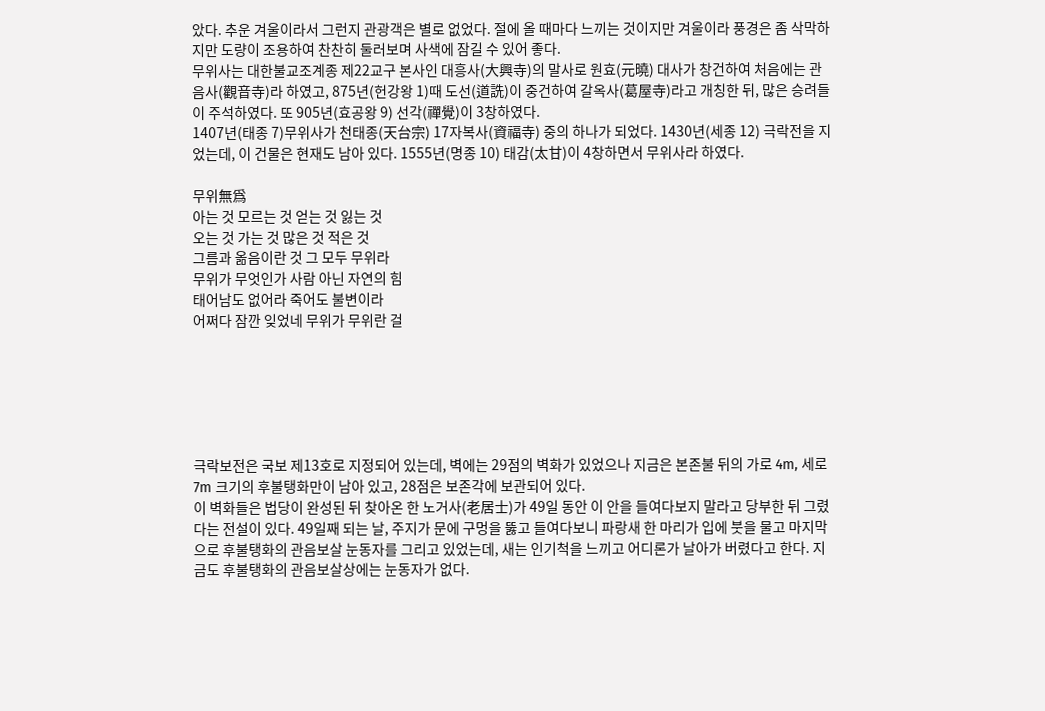았다. 추운 겨울이라서 그런지 관광객은 별로 없었다. 절에 올 때마다 느끼는 것이지만 겨울이라 풍경은 좀 삭막하지만 도량이 조용하여 찬찬히 둘러보며 사색에 잠길 수 있어 좋다.
무위사는 대한불교조계종 제22교구 본사인 대흥사(大興寺)의 말사로 원효(元曉) 대사가 창건하여 처음에는 관음사(觀音寺)라 하였고, 875년(헌강왕 1)때 도선(道詵)이 중건하여 갈옥사(葛屋寺)라고 개칭한 뒤, 많은 승려들이 주석하였다. 또 905년(효공왕 9) 선각(禪覺)이 3창하였다.
1407년(태종 7)무위사가 천태종(天台宗) 17자복사(資福寺) 중의 하나가 되었다. 1430년(세종 12) 극락전을 지었는데, 이 건물은 현재도 남아 있다. 1555년(명종 10) 태감(太甘)이 4창하면서 무위사라 하였다.

무위無爲
아는 것 모르는 것 얻는 것 잃는 것
오는 것 가는 것 많은 것 적은 것
그름과 옮음이란 것 그 모두 무위라
무위가 무엇인가 사람 아닌 자연의 힘
태어남도 없어라 죽어도 불변이라
어쩌다 잠깐 잊었네 무위가 무위란 걸






극락보전은 국보 제13호로 지정되어 있는데, 벽에는 29점의 벽화가 있었으나 지금은 본존불 뒤의 가로 4m, 세로 7m 크기의 후불탱화만이 남아 있고, 28점은 보존각에 보관되어 있다.
이 벽화들은 법당이 완성된 뒤 찾아온 한 노거사(老居士)가 49일 동안 이 안을 들여다보지 말라고 당부한 뒤 그렸다는 전설이 있다. 49일째 되는 날, 주지가 문에 구멍을 뚫고 들여다보니 파랑새 한 마리가 입에 붓을 물고 마지막으로 후불탱화의 관음보살 눈동자를 그리고 있었는데, 새는 인기척을 느끼고 어디론가 날아가 버렸다고 한다. 지금도 후불탱화의 관음보살상에는 눈동자가 없다.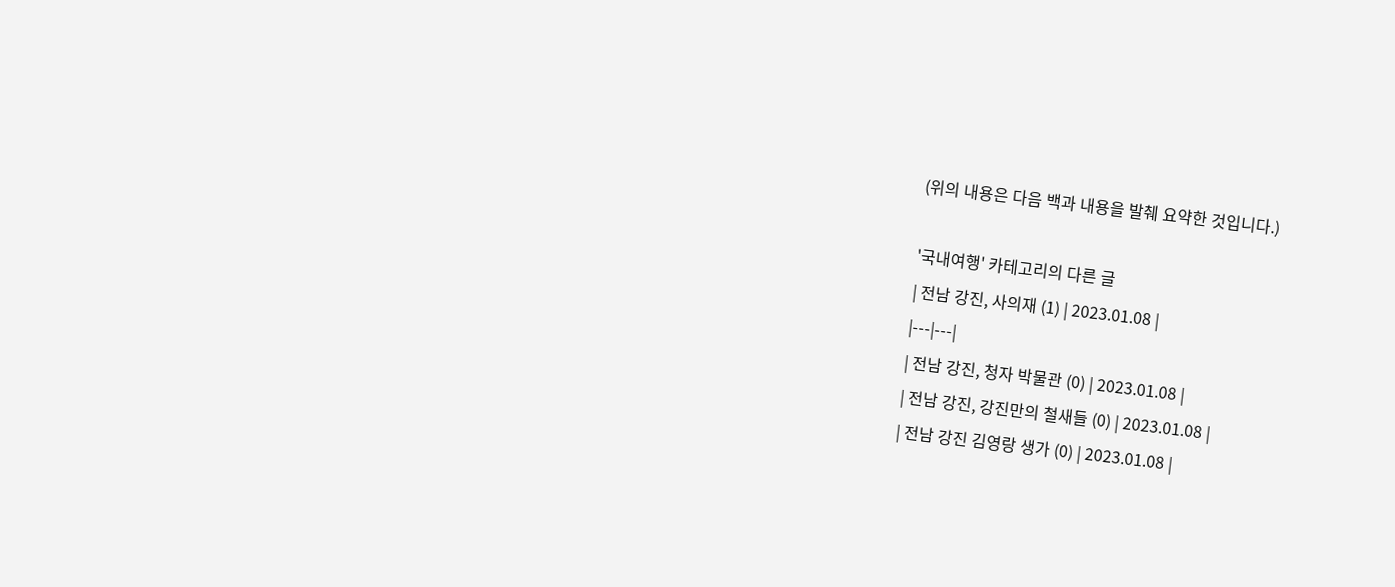(위의 내용은 다음 백과 내용을 발췌 요약한 것입니다.)

'국내여행' 카테고리의 다른 글
| 전남 강진, 사의재 (1) | 2023.01.08 |
|---|---|
| 전남 강진, 청자 박물관 (0) | 2023.01.08 |
| 전남 강진, 강진만의 철새들 (0) | 2023.01.08 |
| 전남 강진 김영랑 생가 (0) | 2023.01.08 |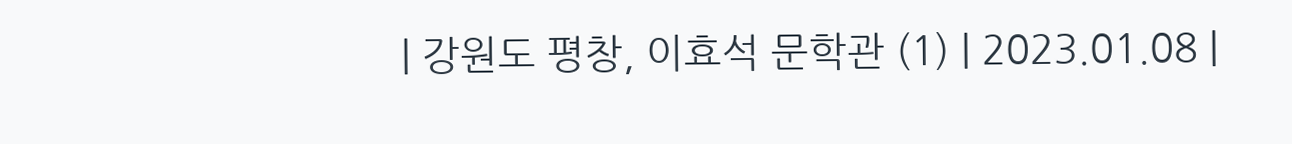| 강원도 평창, 이효석 문학관 (1) | 2023.01.08 |